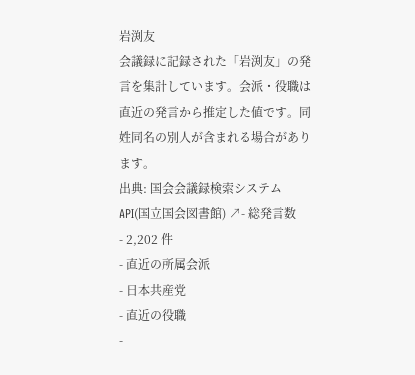岩渕友
会議録に記録された「岩渕友」の発言を集計しています。会派・役職は直近の発言から推定した値です。同姓同名の別人が含まれる場合があります。
出典: 国会会議録検索システム API(国立国会図書館) ↗- 総発言数
- 2,202 件
- 直近の所属会派
- 日本共産党
- 直近の役職
-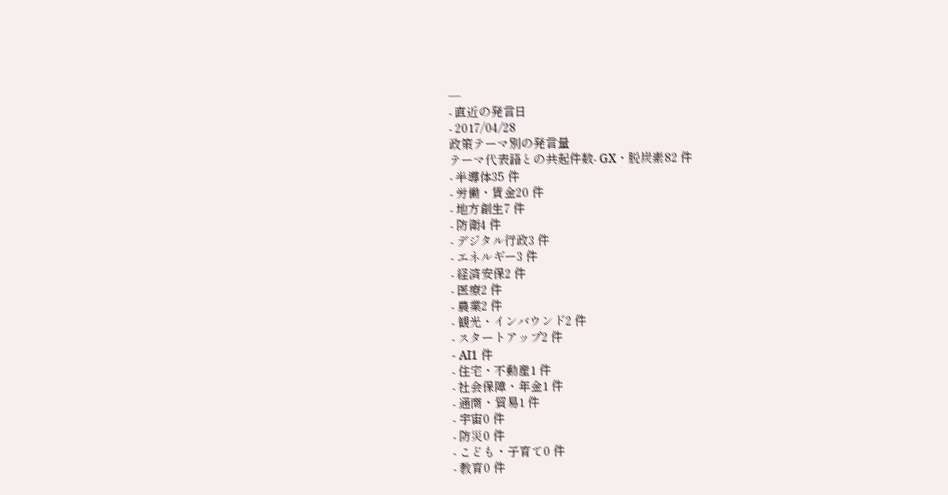—
- 直近の発言日
- 2017/04/28
政策テーマ別の発言量
テーマ代表語との共起件数- GX・脱炭素82 件
- 半導体35 件
- 労働・賃金20 件
- 地方創生7 件
- 防衛4 件
- デジタル行政3 件
- エネルギー3 件
- 経済安保2 件
- 医療2 件
- 農業2 件
- 観光・インバウンド2 件
- スタートアップ2 件
- AI1 件
- 住宅・不動産1 件
- 社会保障・年金1 件
- 通商・貿易1 件
- 宇宙0 件
- 防災0 件
- こども・子育て0 件
- 教育0 件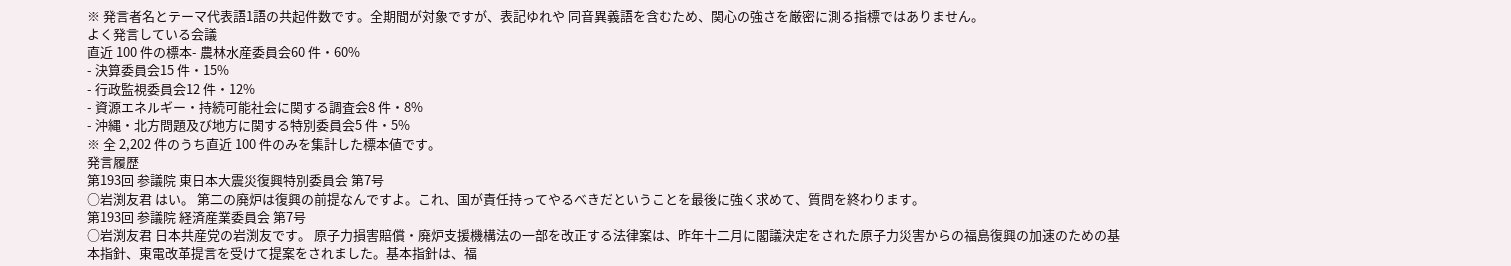※ 発言者名とテーマ代表語1語の共起件数です。全期間が対象ですが、表記ゆれや 同音異義語を含むため、関心の強さを厳密に測る指標ではありません。
よく発言している会議
直近 100 件の標本- 農林水産委員会60 件・60%
- 決算委員会15 件・15%
- 行政監視委員会12 件・12%
- 資源エネルギー・持続可能社会に関する調査会8 件・8%
- 沖縄・北方問題及び地方に関する特別委員会5 件・5%
※ 全 2,202 件のうち直近 100 件のみを集計した標本値です。
発言履歴
第193回 参議院 東日本大震災復興特別委員会 第7号
○岩渕友君 はい。 第二の廃炉は復興の前提なんですよ。これ、国が責任持ってやるべきだということを最後に強く求めて、質問を終わります。
第193回 参議院 経済産業委員会 第7号
○岩渕友君 日本共産党の岩渕友です。 原子力損害賠償・廃炉支援機構法の一部を改正する法律案は、昨年十二月に閣議決定をされた原子力災害からの福島復興の加速のための基本指針、東電改革提言を受けて提案をされました。基本指針は、福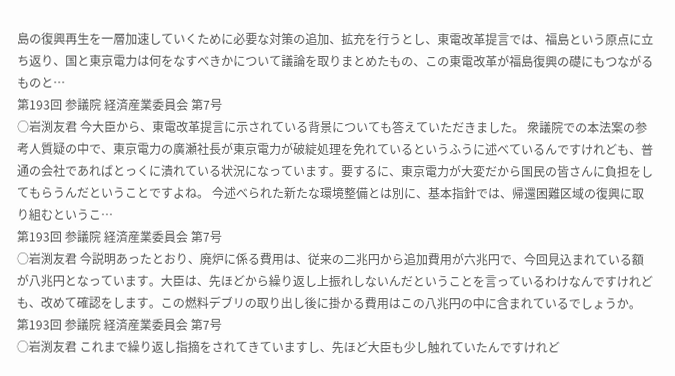島の復興再生を一層加速していくために必要な対策の追加、拡充を行うとし、東電改革提言では、福島という原点に立ち返り、国と東京電力は何をなすべきかについて議論を取りまとめたもの、この東電改革が福島復興の礎にもつながるものと…
第193回 参議院 経済産業委員会 第7号
○岩渕友君 今大臣から、東電改革提言に示されている背景についても答えていただきました。 衆議院での本法案の参考人質疑の中で、東京電力の廣瀬社長が東京電力が破綻処理を免れているというふうに述べているんですけれども、普通の会社であればとっくに潰れている状況になっています。要するに、東京電力が大変だから国民の皆さんに負担をしてもらうんだということですよね。 今述べられた新たな環境整備とは別に、基本指針では、帰還困難区域の復興に取り組むというこ…
第193回 参議院 経済産業委員会 第7号
○岩渕友君 今説明あったとおり、廃炉に係る費用は、従来の二兆円から追加費用が六兆円で、今回見込まれている額が八兆円となっています。大臣は、先ほどから繰り返し上振れしないんだということを言っているわけなんですけれども、改めて確認をします。この燃料デブリの取り出し後に掛かる費用はこの八兆円の中に含まれているでしょうか。
第193回 参議院 経済産業委員会 第7号
○岩渕友君 これまで繰り返し指摘をされてきていますし、先ほど大臣も少し触れていたんですけれど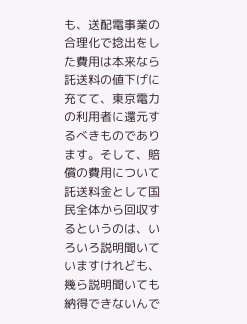も、送配電事業の合理化で捻出をした費用は本来なら託送料の値下げに充てて、東京電力の利用者に還元するべきものであります。そして、賠償の費用について託送料金として国民全体から回収するというのは、いろいろ説明聞いていますけれども、幾ら説明聞いても納得できないんで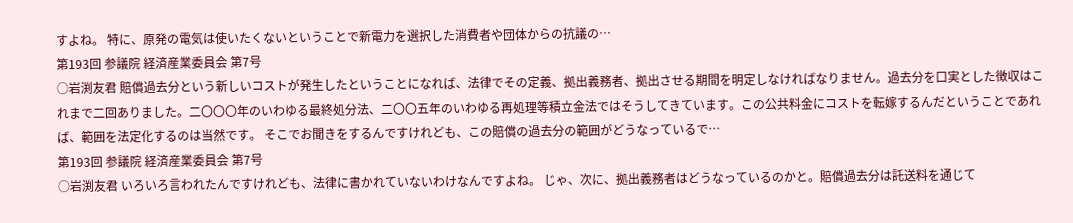すよね。 特に、原発の電気は使いたくないということで新電力を選択した消費者や団体からの抗議の…
第193回 参議院 経済産業委員会 第7号
○岩渕友君 賠償過去分という新しいコストが発生したということになれば、法律でその定義、拠出義務者、拠出させる期間を明定しなければなりません。過去分を口実とした徴収はこれまで二回ありました。二〇〇〇年のいわゆる最終処分法、二〇〇五年のいわゆる再処理等積立金法ではそうしてきています。この公共料金にコストを転嫁するんだということであれば、範囲を法定化するのは当然です。 そこでお聞きをするんですけれども、この賠償の過去分の範囲がどうなっているで…
第193回 参議院 経済産業委員会 第7号
○岩渕友君 いろいろ言われたんですけれども、法律に書かれていないわけなんですよね。 じゃ、次に、拠出義務者はどうなっているのかと。賠償過去分は託送料を通じて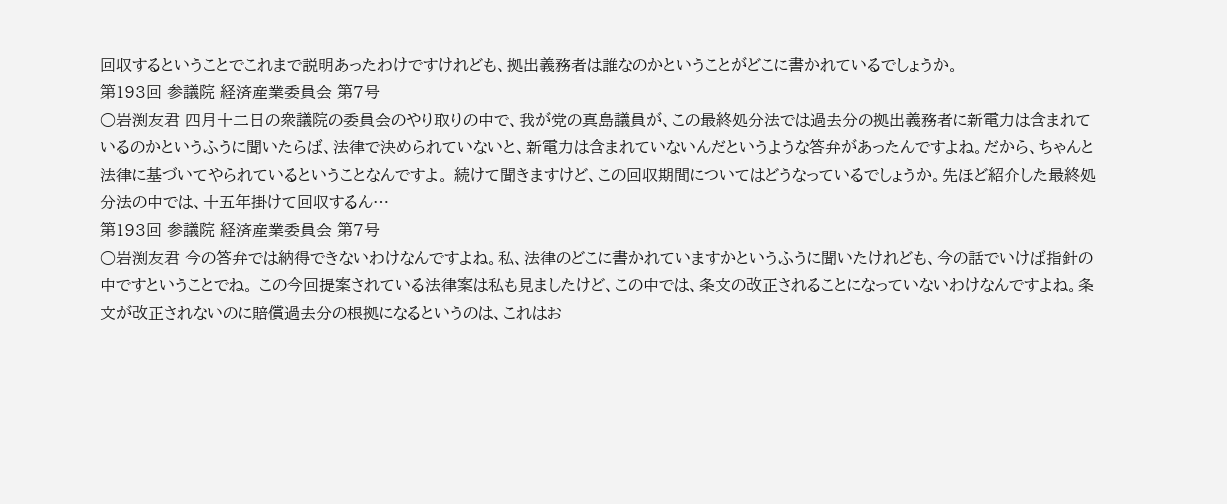回収するということでこれまで説明あったわけですけれども、拠出義務者は誰なのかということがどこに書かれているでしょうか。
第193回 参議院 経済産業委員会 第7号
○岩渕友君 四月十二日の衆議院の委員会のやり取りの中で、我が党の真島議員が、この最終処分法では過去分の拠出義務者に新電力は含まれているのかというふうに聞いたらば、法律で決められていないと、新電力は含まれていないんだというような答弁があったんですよね。だから、ちゃんと法律に基づいてやられているということなんですよ。 続けて聞きますけど、この回収期間についてはどうなっているでしょうか。先ほど紹介した最終処分法の中では、十五年掛けて回収するん…
第193回 参議院 経済産業委員会 第7号
○岩渕友君 今の答弁では納得できないわけなんですよね。私、法律のどこに書かれていますかというふうに聞いたけれども、今の話でいけば指針の中ですということでね。 この今回提案されている法律案は私も見ましたけど、この中では、条文の改正されることになっていないわけなんですよね。条文が改正されないのに賠償過去分の根拠になるというのは、これはお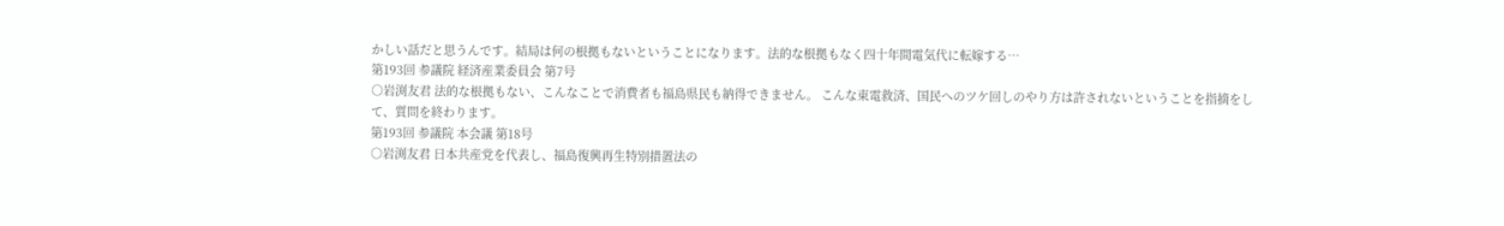かしい話だと思うんです。結局は何の根拠もないということになります。法的な根拠もなく四十年間電気代に転嫁する…
第193回 参議院 経済産業委員会 第7号
○岩渕友君 法的な根拠もない、こんなことで消費者も福島県民も納得できません。 こんな東電救済、国民へのツケ回しのやり方は許されないということを指摘をして、質問を終わります。
第193回 参議院 本会議 第18号
○岩渕友君 日本共産党を代表し、福島復興再生特別措置法の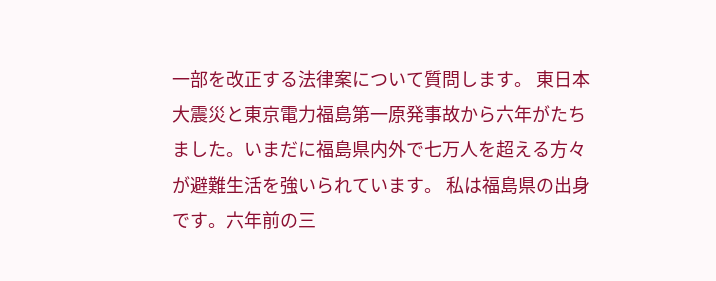一部を改正する法律案について質問します。 東日本大震災と東京電力福島第一原発事故から六年がたちました。いまだに福島県内外で七万人を超える方々が避難生活を強いられています。 私は福島県の出身です。六年前の三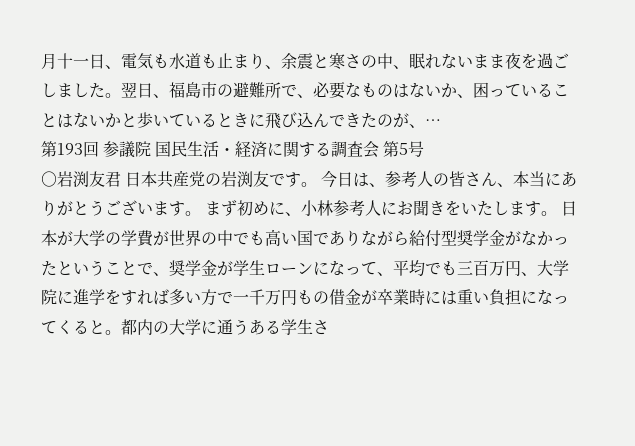月十一日、電気も水道も止まり、余震と寒さの中、眠れないまま夜を過ごしました。翌日、福島市の避難所で、必要なものはないか、困っていることはないかと歩いているときに飛び込んできたのが、…
第193回 参議院 国民生活・経済に関する調査会 第5号
○岩渕友君 日本共産党の岩渕友です。 今日は、参考人の皆さん、本当にありがとうございます。 まず初めに、小林参考人にお聞きをいたします。 日本が大学の学費が世界の中でも高い国でありながら給付型奨学金がなかったということで、奨学金が学生ローンになって、平均でも三百万円、大学院に進学をすれば多い方で一千万円もの借金が卒業時には重い負担になってくると。都内の大学に通うある学生さ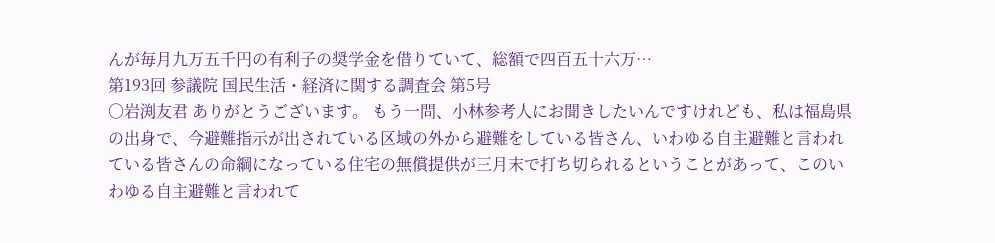んが毎月九万五千円の有利子の奨学金を借りていて、総額で四百五十六万…
第193回 参議院 国民生活・経済に関する調査会 第5号
○岩渕友君 ありがとうございます。 もう一問、小林参考人にお聞きしたいんですけれども、私は福島県の出身で、今避難指示が出されている区域の外から避難をしている皆さん、いわゆる自主避難と言われている皆さんの命綱になっている住宅の無償提供が三月末で打ち切られるということがあって、このいわゆる自主避難と言われて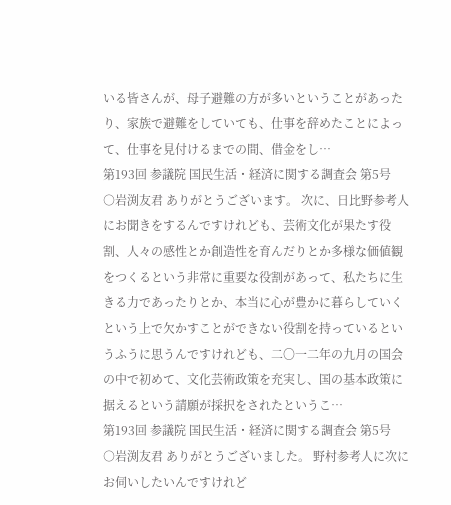いる皆さんが、母子避難の方が多いということがあったり、家族で避難をしていても、仕事を辞めたことによって、仕事を見付けるまでの間、借金をし…
第193回 参議院 国民生活・経済に関する調査会 第5号
○岩渕友君 ありがとうございます。 次に、日比野参考人にお聞きをするんですけれども、芸術文化が果たす役割、人々の感性とか創造性を育んだりとか多様な価値観をつくるという非常に重要な役割があって、私たちに生きる力であったりとか、本当に心が豊かに暮らしていくという上で欠かすことができない役割を持っているというふうに思うんですけれども、二〇一二年の九月の国会の中で初めて、文化芸術政策を充実し、国の基本政策に据えるという請願が採択をされたというこ…
第193回 参議院 国民生活・経済に関する調査会 第5号
○岩渕友君 ありがとうございました。 野村参考人に次にお伺いしたいんですけれど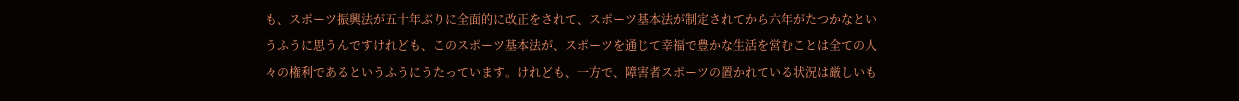も、スポーツ振興法が五十年ぶりに全面的に改正をされて、スポーツ基本法が制定されてから六年がたつかなというふうに思うんですけれども、このスポーツ基本法が、スポーツを通じて幸福で豊かな生活を営むことは全ての人々の権利であるというふうにうたっています。けれども、一方で、障害者スポーツの置かれている状況は厳しいも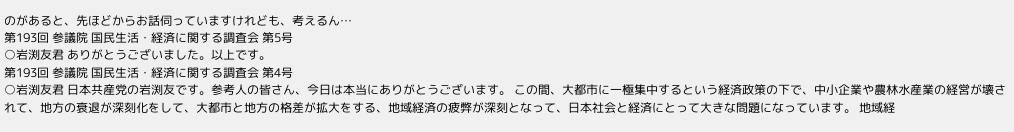のがあると、先ほどからお話伺っていますけれども、考えるん…
第193回 参議院 国民生活・経済に関する調査会 第5号
○岩渕友君 ありがとうございました。以上です。
第193回 参議院 国民生活・経済に関する調査会 第4号
○岩渕友君 日本共産党の岩渕友です。参考人の皆さん、今日は本当にありがとうございます。 この間、大都市に一極集中するという経済政策の下で、中小企業や農林水産業の経営が壊されて、地方の衰退が深刻化をして、大都市と地方の格差が拡大をする、地域経済の疲弊が深刻となって、日本社会と経済にとって大きな問題になっています。 地域経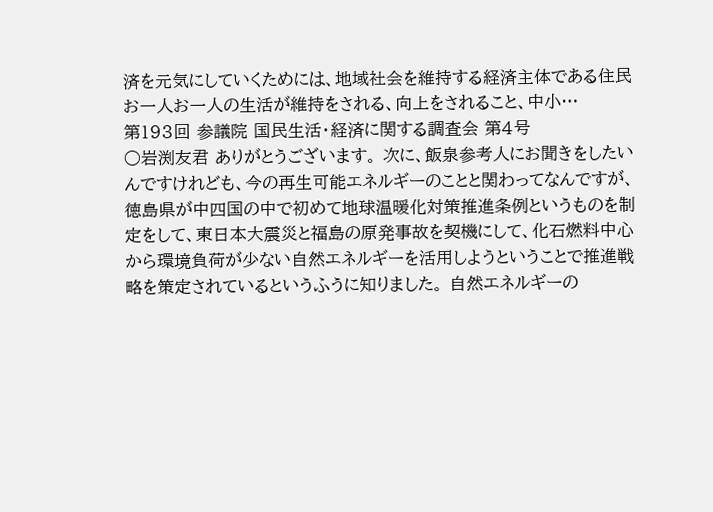済を元気にしていくためには、地域社会を維持する経済主体である住民お一人お一人の生活が維持をされる、向上をされること、中小…
第193回 参議院 国民生活・経済に関する調査会 第4号
○岩渕友君 ありがとうございます。 次に、飯泉参考人にお聞きをしたいんですけれども、今の再生可能エネルギーのことと関わってなんですが、徳島県が中四国の中で初めて地球温暖化対策推進条例というものを制定をして、東日本大震災と福島の原発事故を契機にして、化石燃料中心から環境負荷が少ない自然エネルギーを活用しようということで推進戦略を策定されているというふうに知りました。 自然エネルギーの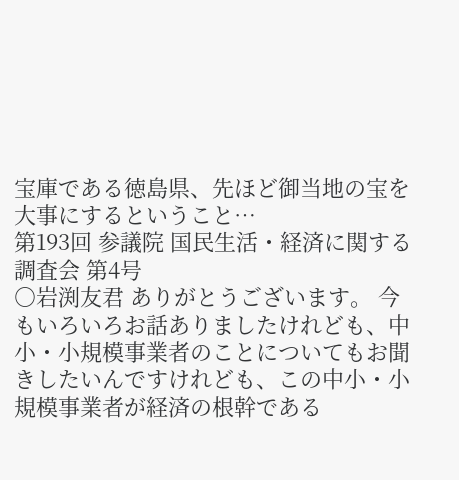宝庫である徳島県、先ほど御当地の宝を大事にするということ…
第193回 参議院 国民生活・経済に関する調査会 第4号
○岩渕友君 ありがとうございます。 今もいろいろお話ありましたけれども、中小・小規模事業者のことについてもお聞きしたいんですけれども、この中小・小規模事業者が経済の根幹である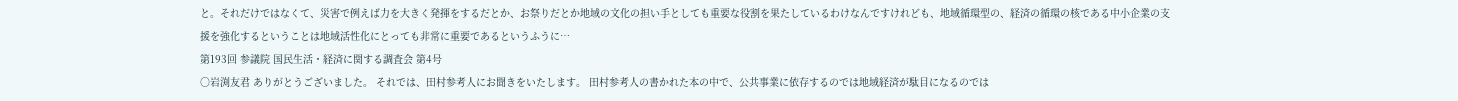と。それだけではなくて、災害で例えば力を大きく発揮をするだとか、お祭りだとか地域の文化の担い手としても重要な役割を果たしているわけなんですけれども、地域循環型の、経済の循環の核である中小企業の支援を強化するということは地域活性化にとっても非常に重要であるというふうに…
第193回 参議院 国民生活・経済に関する調査会 第4号
○岩渕友君 ありがとうございました。 それでは、田村参考人にお聞きをいたします。 田村参考人の書かれた本の中で、公共事業に依存するのでは地域経済が駄目になるのでは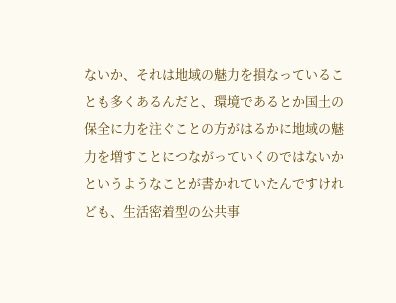ないか、それは地域の魅力を損なっていることも多くあるんだと、環境であるとか国土の保全に力を注ぐことの方がはるかに地域の魅力を増すことにつながっていくのではないかというようなことが書かれていたんですけれども、生活密着型の公共事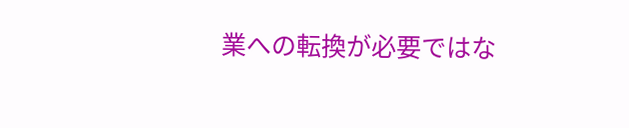業への転換が必要ではな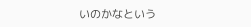いのかなという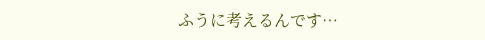ふうに考えるんです…